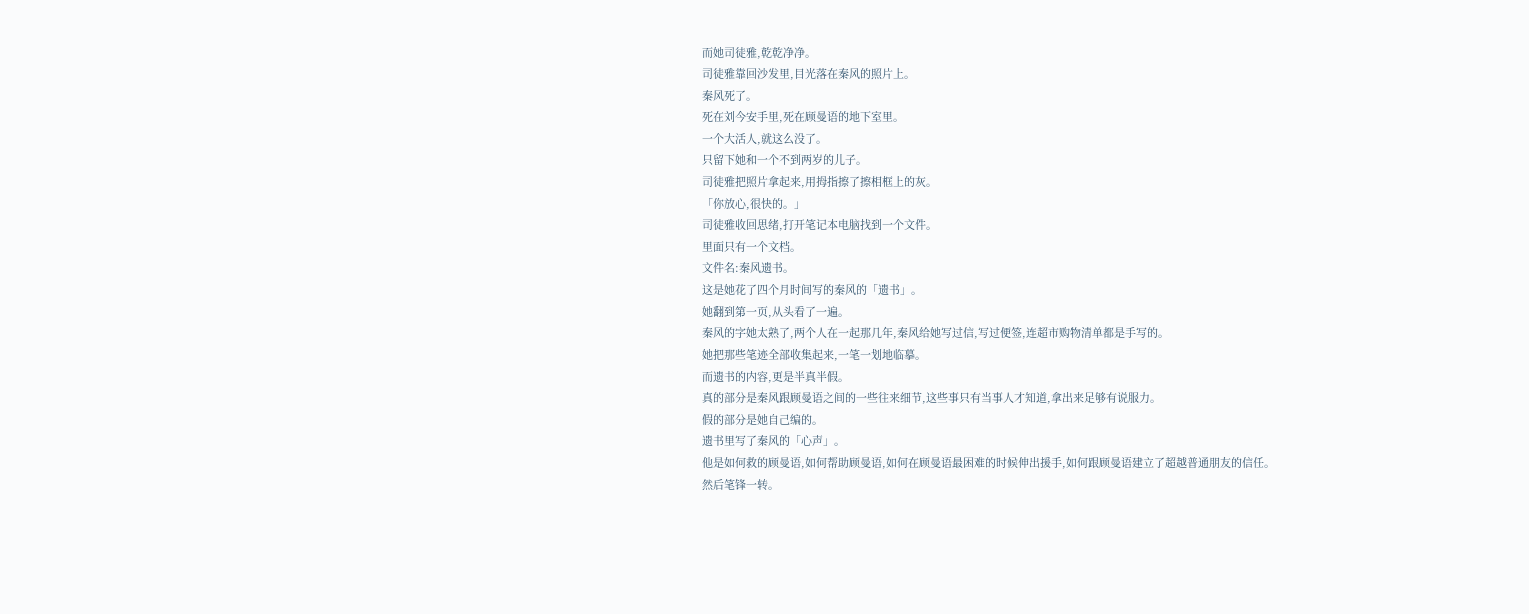而她司徒雅,乾乾净净。
司徒雅靠回沙发里,目光落在秦风的照片上。
秦风死了。
死在刘今安手里,死在顾曼语的地下室里。
一个大活人,就这么没了。
只留下她和一个不到两岁的儿子。
司徒雅把照片拿起来,用拇指擦了擦相框上的灰。
「你放心,很快的。」
司徒雅收回思绪,打开笔记本电脑找到一个文件。
里面只有一个文档。
文件名:秦风遗书。
这是她花了四个月时间写的秦风的「遗书」。
她翻到第一页,从头看了一遍。
秦风的字她太熟了,两个人在一起那几年,秦风给她写过信,写过便签,连超市购物清单都是手写的。
她把那些笔迹全部收集起来,一笔一划地临摹。
而遗书的内容,更是半真半假。
真的部分是秦风跟顾曼语之间的一些往来细节,这些事只有当事人才知道,拿出来足够有说服力。
假的部分是她自己编的。
遗书里写了秦风的「心声」。
他是如何救的顾曼语,如何帮助顾曼语,如何在顾曼语最困难的时候伸出援手,如何跟顾曼语建立了超越普通朋友的信任。
然后笔锋一转。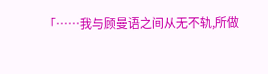「……我与顾曼语之间从无不轨,所做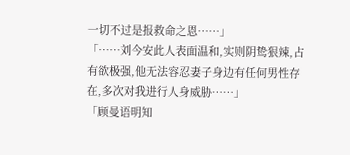一切不过是报救命之恩……」
「……刘今安此人表面温和,实则阴鸷狠辣,占有欲极强,他无法容忍妻子身边有任何男性存在,多次对我进行人身威胁……」
「顾曼语明知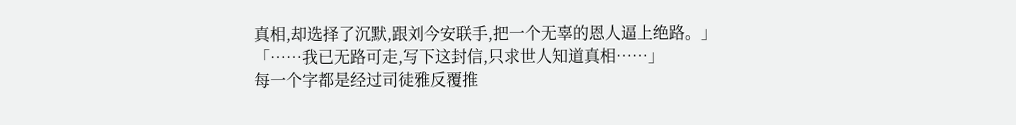真相,却选择了沉默,跟刘今安联手,把一个无辜的恩人逼上绝路。」
「……我已无路可走,写下这封信,只求世人知道真相……」
每一个字都是经过司徒雅反覆推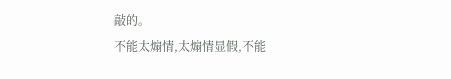敲的。
不能太煽情,太煽情显假,不能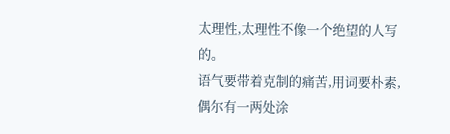太理性,太理性不像一个绝望的人写的。
语气要带着克制的痛苦,用词要朴素,偶尔有一两处涂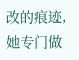改的痕迹,她专门做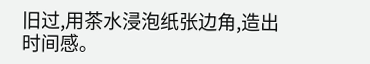旧过,用茶水浸泡纸张边角,造出时间感。